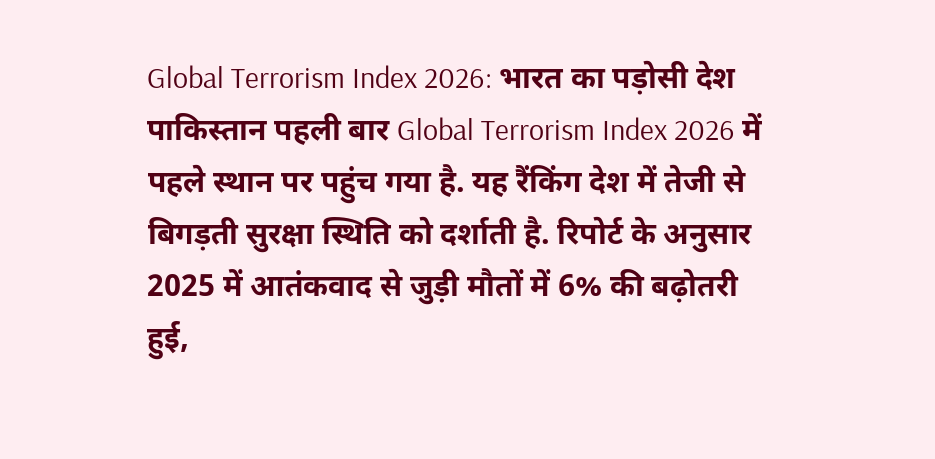Global Terrorism Index 2026: भारत का पड़ोसी देश पाकिस्तान पहली बार Global Terrorism Index 2026 में पहले स्थान पर पहुंच गया है. यह रैंकिंग देश में तेजी से बिगड़ती सुरक्षा स्थिति को दर्शाती है. रिपोर्ट के अनुसार 2025 में आतंकवाद से जुड़ी मौतों में 6% की बढ़ोतरी हुई,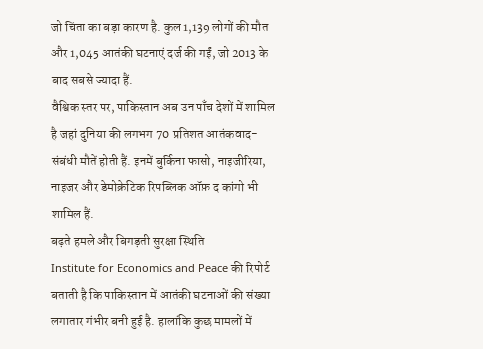जो चिंता का बड़ा कारण है. कुल 1,139 लोगों की मौत और 1,045 आतंकी घटनाएं दर्ज की गईं, जो 2013 के बाद सबसे ज्यादा हैं.
वैश्विक स्तर पर, पाकिस्तान अब उन पाँच देशों में शामिल है जहां दुनिया की लगभग 70 प्रतिशत आतंकवाद-संबंधी मौतें होती हैं. इनमें बुर्किना फासो, नाइजीरिया, नाइजर और डेमोक्रेटिक रिपब्लिक ऑफ़ द कांगो भी शामिल हैं.
बढ़ते हमले और बिगड़ती सुरक्षा स्थिति
Institute for Economics and Peace की रिपोर्ट बताती है कि पाकिस्तान में आतंकी घटनाओं की संख्या लगातार गंभीर बनी हुई है. हालांकि कुछ मामलों में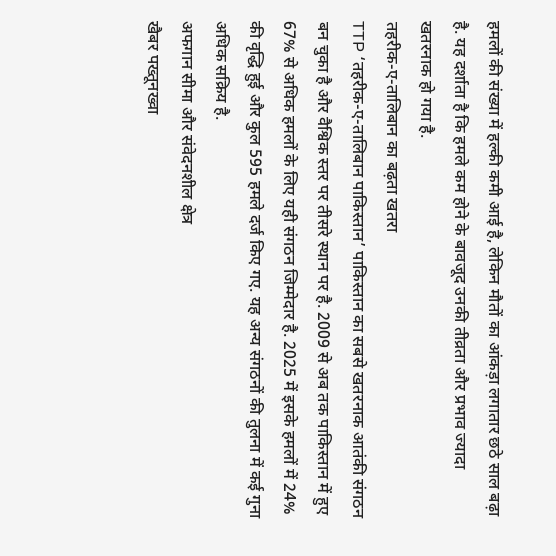हमलों की संख्या में हल्की कमी आई है, लेकिन मौतों का आंकड़ा लगातार छठे साल बढ़ा है. यह दर्शाता है कि हमले कम होने के बावजूद उनकी तीव्रता और प्रभाव ज्यादा खतरनाक हो गया है.
तहरीक-ए-तालिबान का बढ़ता खतरा
TTP ‘तहरीक-ए-तालिबान पाकिस्तान’ पाकिस्तान का सबसे खतरनाक आतंकी संगठन बन चुका है और वैश्विक स्तर पर तीसरे स्थान पर है. 2009 से अब तक पाकिस्तान में हुए 67% से अधिक हमलों के लिए यही संगठन जिम्मेदार है. 2025 में इसके हमलों में 24% की वृद्धि हुई और कुल 595 हमले दर्ज किए गए. यह अन्य संगठनों की तुलना में कई गुना अधिक सक्रिय है.
अफगान सीमा और संवेदनशील क्षेत्र
खैबर पख्तूनख्वा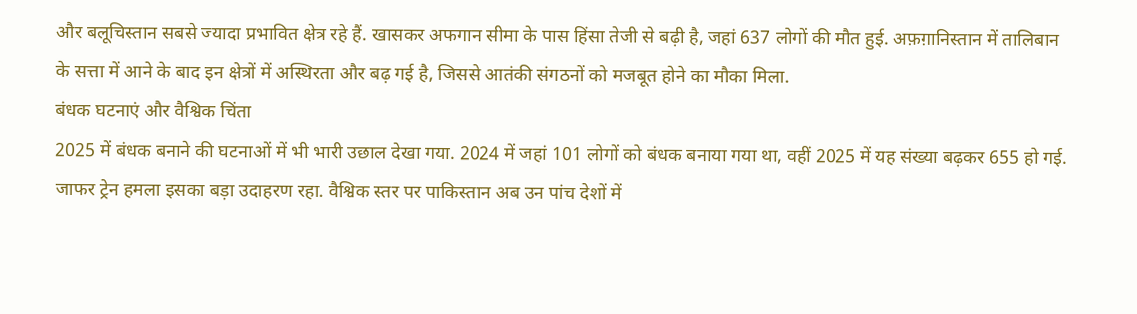और बलूचिस्तान सबसे ज्यादा प्रभावित क्षेत्र रहे हैं. खासकर अफगान सीमा के पास हिंसा तेजी से बढ़ी है, जहां 637 लोगों की मौत हुई. अफ़ग़ानिस्तान में तालिबान के सत्ता में आने के बाद इन क्षेत्रों में अस्थिरता और बढ़ गई है, जिससे आतंकी संगठनों को मजबूत होने का मौका मिला.
बंधक घटनाएं और वैश्विक चिंता
2025 में बंधक बनाने की घटनाओं में भी भारी उछाल देखा गया. 2024 में जहां 101 लोगों को बंधक बनाया गया था, वहीं 2025 में यह संख्या बढ़कर 655 हो गई. जाफर ट्रेन हमला इसका बड़ा उदाहरण रहा. वैश्विक स्तर पर पाकिस्तान अब उन पांच देशों में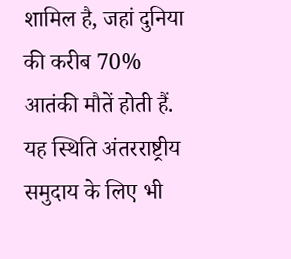शामिल है, जहां दुनिया की करीब 70% आतंकी मौतें होती हैं. यह स्थिति अंतरराष्ट्रीय समुदाय के लिए भी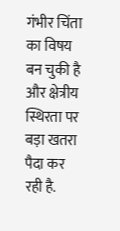गंभीर चिंता का विषय बन चुकी है और क्षेत्रीय स्थिरता पर बड़ा खतरा पैदा कर रही है.